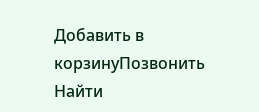Добавить в корзинуПозвонить
Найти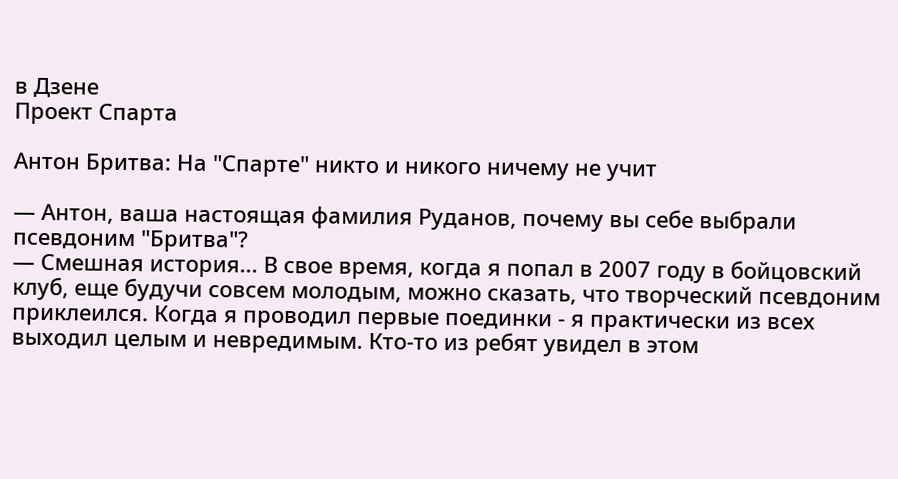в Дзене
Проект Спарта

Антон Бритва: На "Спарте" никто и никого ничему не учит

— Антон, ваша настоящая фамилия Руданов, почему вы себе выбрали псевдоним "Бритва"?
— Смешная история... В свое время, когда я попал в 2007 году в бойцовский клуб, еще будучи совсем молодым, можно сказать, что творческий псевдоним приклеился. Когда я проводил первые поединки - я практически из всех выходил целым и невредимым. Кто-то из ребят увидел в этом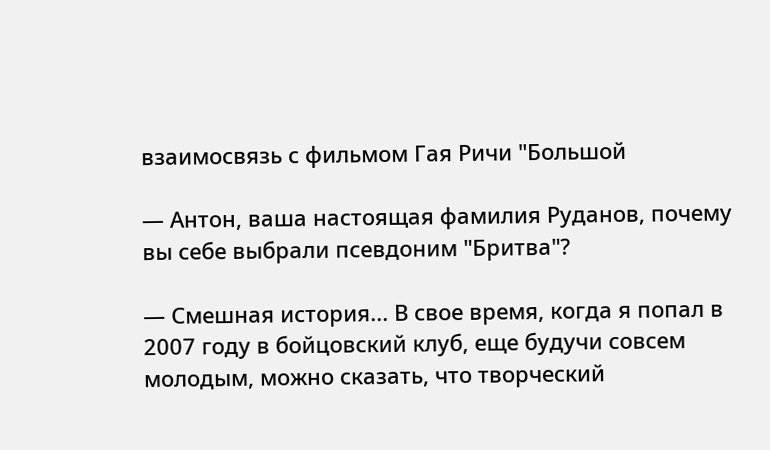взаимосвязь с фильмом Гая Ричи "Большой

— Антон, ваша настоящая фамилия Руданов, почему вы себе выбрали псевдоним "Бритва"?

— Смешная история... В свое время, когда я попал в 2007 году в бойцовский клуб, еще будучи совсем молодым, можно сказать, что творческий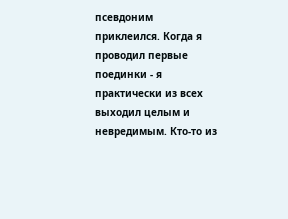псевдоним приклеился. Когда я проводил первые поединки - я практически из всех выходил целым и невредимым. Кто-то из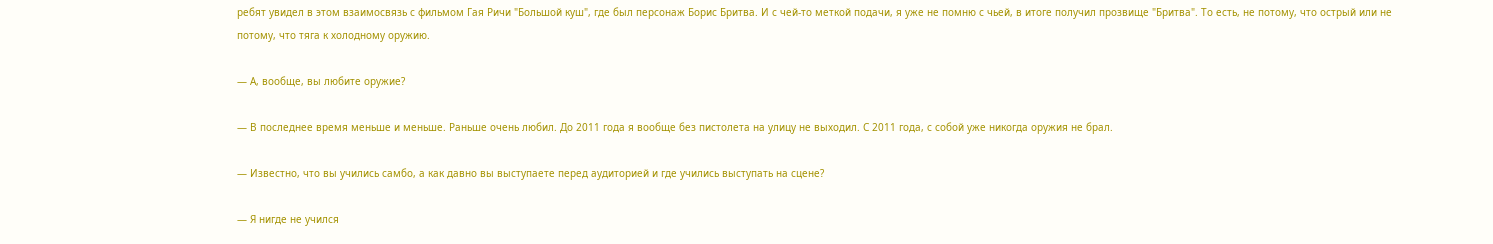ребят увидел в этом взаимосвязь с фильмом Гая Ричи "Большой куш", где был персонаж Борис Бритва. И с чей-то меткой подачи, я уже не помню с чьей, в итоге получил прозвище "Бритва". То есть, не потому, что острый или не потому, что тяга к холодному оружию.

— А, вообще, вы любите оружие?

— В последнее время меньше и меньше. Раньше очень любил. До 2011 года я вообще без пистолета на улицу не выходил. С 2011 года, с собой уже никогда оружия не брал.

— Известно, что вы учились самбо, а как давно вы выступаете перед аудиторией и где учились выступать на сцене?

— Я нигде не учился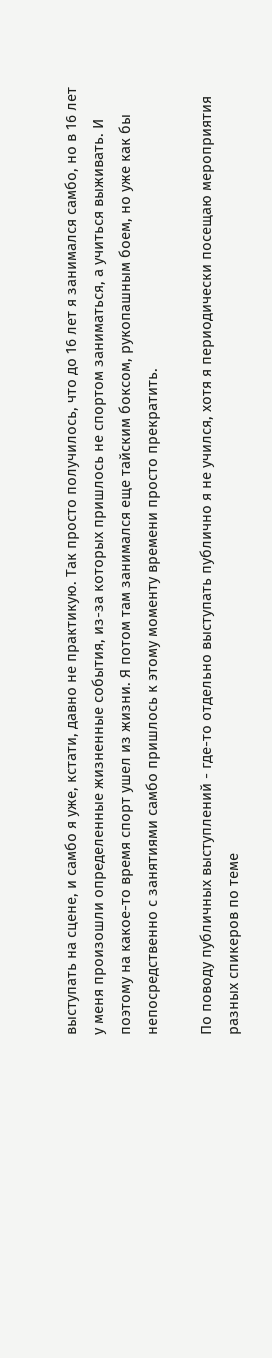выступать на сцене, и самбо я уже, кстати, давно не практикую. Так просто получилось, что до 16 лет я занимался самбо, но в 16 лет у меня произошли определенные жизненные события, из-за которых пришлось не спортом заниматься, а учиться выживать. И поэтому на какое-то время спорт ушел из жизни. Я потом там занимался еще тайским боксом, рукопашным боем, но уже как бы непосредственно с занятиями самбо пришлось к этому моменту времени просто прекратить.

По поводу публичных выступлений - где-то отдельно выступать публично я не учился, хотя я периодически посещаю мероприятия разных спикеров по теме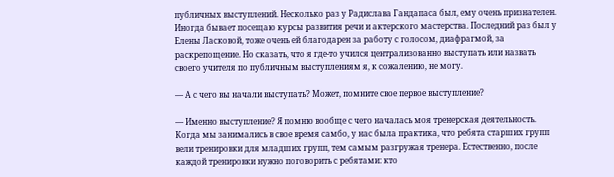публичных выступлений. Несколько раз у Радислава Гандапаса был, ему очень признателен. Иногда бывает посещаю курсы развития речи и актерского мастерства. Последний раз был у Елены Ласковой, тоже очень ей благодарен за работу с голосом, диафрагмой, за раскрепощение. Но сказать, что я где-то учился централизованно выступать или назвать своего учителя по публичным выступлениям я, к сожалению, не могу.

— А с чего вы начали выступать? Может, помните свое первое выступление?

— Именно выступление? Я помню вообще с чего началась моя тренерская деятельность. Когда мы занимались в свое время самбо, у нас была практика, что ребята старших групп вели тренировки для младших групп, тем самым разгружая тренера. Естественно, после каждой тренировки нужно поговорить с ребятами: кто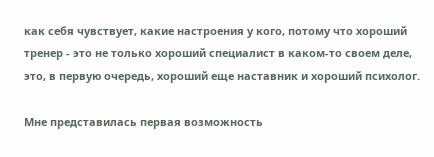как себя чувствует, какие настроения у кого, потому что хороший тренер - это не только хороший специалист в каком-то своем деле, это, в первую очередь, хороший еще наставник и хороший психолог.

Мне представилась первая возможность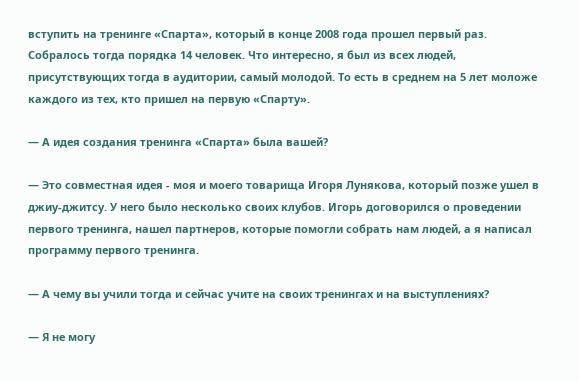вступить на тренинге «Спарта», который в конце 2008 года прошел первый раз. Собралось тогда порядка 14 человек. Что интересно, я был из всех людей, присутствующих тогда в аудитории, самый молодой. То есть в среднем на 5 лет моложе каждого из тех, кто пришел на первую «Спарту».

— А идея создания тренинга «Спарта» была вашей?

— Это совместная идея - моя и моего товарища Игоря Лунякова, который позже ушел в джиу-джитсу. У него было несколько своих клубов. Игорь договорился о проведении первого тренинга, нашел партнеров, которые помогли собрать нам людей, а я написал программу первого тренинга.

— А чему вы учили тогда и сейчас учите на своих тренингах и на выступлениях?

— Я не могу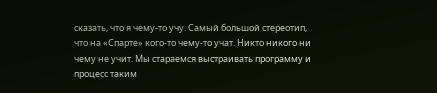сказать, что я чему-то учу. Самый большой стереотип, что на «Спарте» кого-то чему-то учат. Никто никого ни чему не учит. Мы стараемся выстраивать программу и процесс таким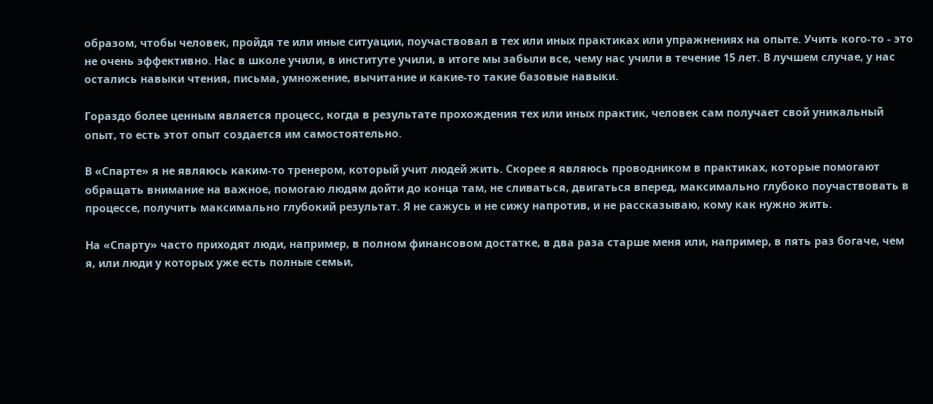образом, чтобы человек, пройдя те или иные ситуации, поучаствовал в тех или иных практиках или упражнениях на опыте. Учить кого-то - это не очень эффективно. Нас в школе учили, в институте учили, в итоге мы забыли все, чему нас учили в течение 15 лет. В лучшем случае, у нас остались навыки чтения, письма, умножение, вычитание и какие-то такие базовые навыки.

Гораздо более ценным является процесс, когда в результате прохождения тех или иных практик, человек сам получает свой уникальный опыт, то есть этот опыт создается им самостоятельно.

В «Спарте» я не являюсь каким-то тренером, который учит людей жить. Скорее я являюсь проводником в практиках, которые помогают обращать внимание на важное, помогаю людям дойти до конца там, не сливаться, двигаться вперед, максимально глубоко поучаствовать в процессе, получить максимально глубокий результат. Я не сажусь и не сижу напротив, и не рассказываю, кому как нужно жить.

На «Спарту» часто приходят люди, например, в полном финансовом достатке, в два раза старше меня или, например, в пять раз богаче, чем я, или люди у которых уже есть полные семьи,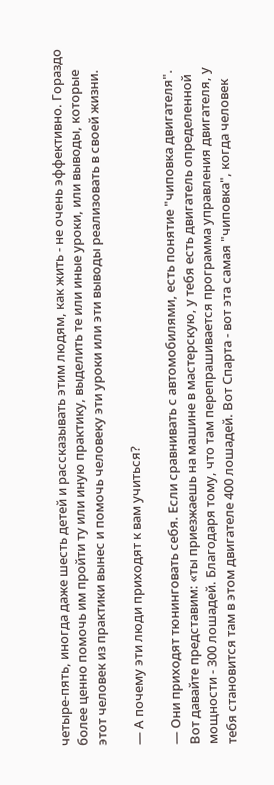четыре-пять, иногда даже шесть детей и рассказывать этим людям, как жить - не очень эффективно. Гораздо более ценно помочь им пройти ту или иную практику, выделить те или иные уроки, или выводы, которые этот человек из практики вынес и помочь человеку эти уроки или эти выводы реализовать в своей жизни.

— А почему эти люди приходят к вам учиться?

— Они приходят тюнинговать себя. Если сравнивать с автомобилями, есть понятие "чиповка двигателя". Вот давайте представим: «ты приезжаешь на машине в мастерскую, у тебя есть двигатель определенной мощности - 300 лошадей. Благодаря тому, что там перепрашивается программа управления двигателя, у тебя становится там в этом двигателе 400 лошадей. Вот Спарта - вот эта самая "чиповка", когда человек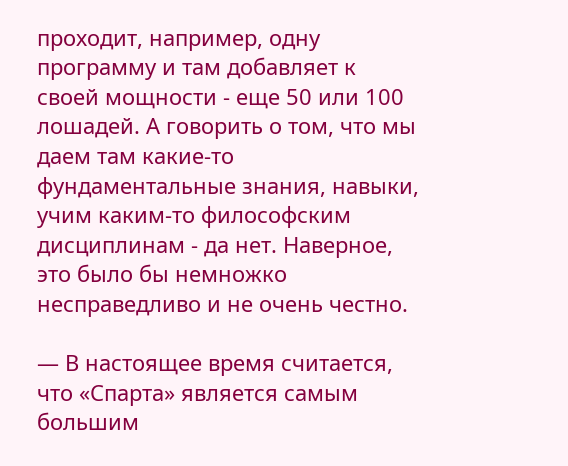проходит, например, одну программу и там добавляет к своей мощности - еще 50 или 100 лошадей. А говорить о том, что мы даем там какие-то фундаментальные знания, навыки, учим каким-то философским дисциплинам - да нет. Наверное, это было бы немножко несправедливо и не очень честно.

— В настоящее время считается, что «Спарта» является самым большим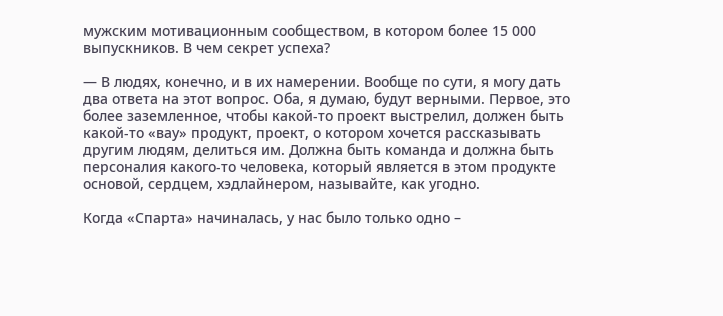мужским мотивационным сообществом, в котором более 15 000 выпускников. В чем секрет успеха?

— В людях, конечно, и в их намерении. Вообще по сути, я могу дать два ответа на этот вопрос. Оба, я думаю, будут верными. Первое, это более заземленное, чтобы какой-то проект выстрелил, должен быть какой-то «вау» продукт, проект, о котором хочется рассказывать другим людям, делиться им. Должна быть команда и должна быть персоналия какого-то человека, который является в этом продукте основой, сердцем, хэдлайнером, называйте, как угодно.

Когда «Спарта» начиналась, у нас было только одно –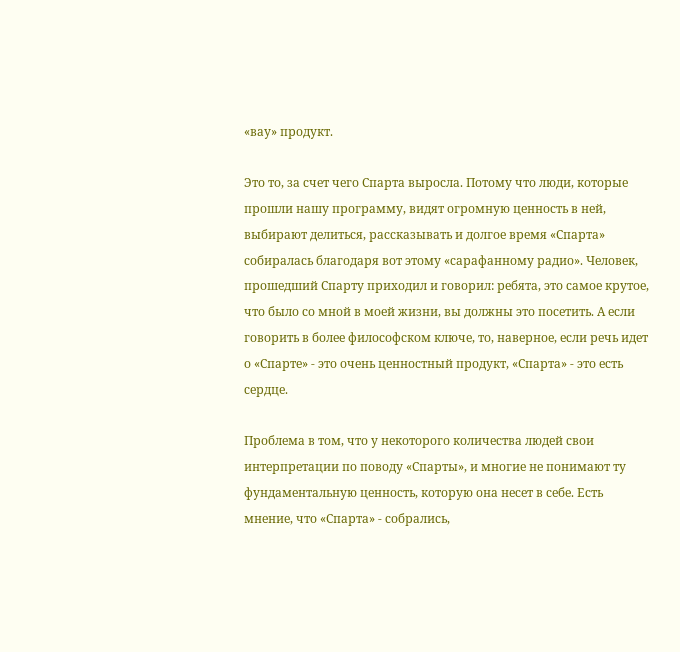«вау» продукт.

Это то, за счет чего Спарта выросла. Потому что люди, которые прошли нашу программу, видят огромную ценность в ней, выбирают делиться, рассказывать и долгое время «Спарта» собиралась благодаря вот этому «сарафанному радио». Человек, прошедший Спарту приходил и говорил: ребята, это самое крутое, что было со мной в моей жизни, вы должны это посетить. А если говорить в более философском ключе, то, наверное, если речь идет о «Спарте» - это очень ценностный продукт, «Спарта» - это есть сердце.

Проблема в том, что у некоторого количества людей свои интерпретации по поводу «Спарты», и многие не понимают ту фундаментальную ценность, которую она несет в себе. Есть мнение, что «Спарта» - собрались,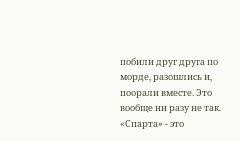побили друг друга по морде, разошлись и, поорали вместе. Это вообще ни разу не так. «Спарта» - это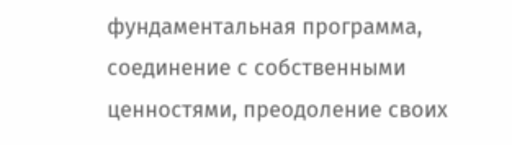фундаментальная программа, соединение с собственными ценностями, преодоление своих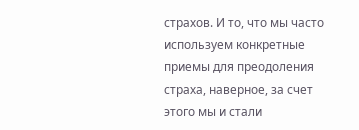страхов. И то, что мы часто используем конкретные приемы для преодоления страха, наверное, за счет этого мы и стали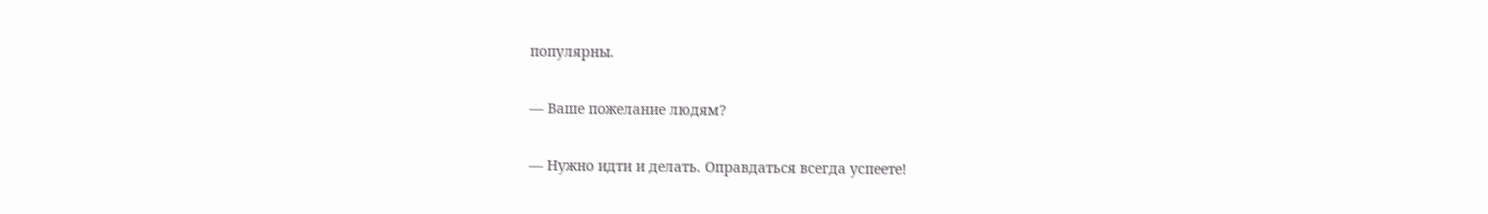популярны.

— Ваше пожелание людям?

— Нужно идти и делать. Оправдаться всегда успеете!